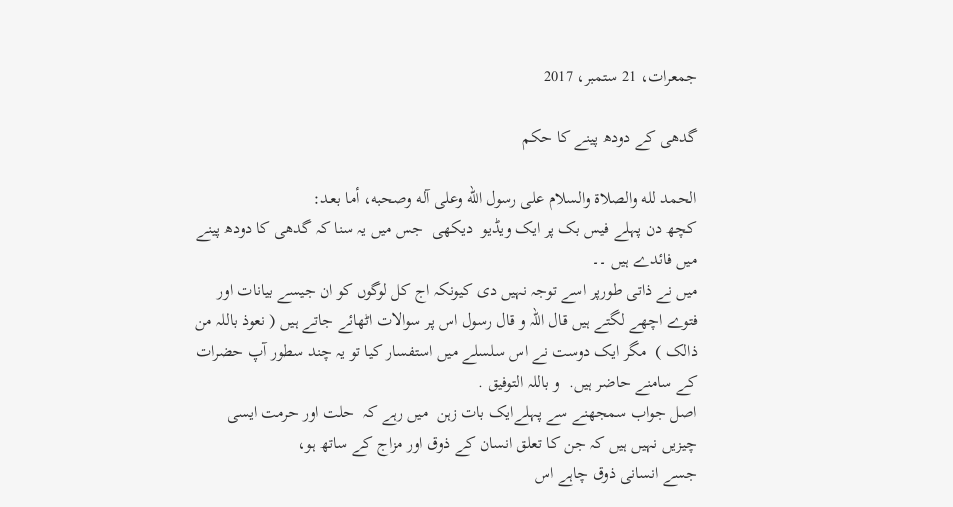جمعرات، 21 ستمبر، 2017

گدھی کے دودھ پینے کا حکم

الحمد لله والصلاة والسلام على رسول الله وعلى آله وصحبه، أما بعـد:
کچھ دن پہلے فیس بک پر ایک ویڈیو  دیکھی  جس میں یہ سنا کہ گدھی کا دودھ پینے میں فائدے ہیں ۔۔
میں نے ذاتی طورپر اسے توجہ نہیں دی کیونکہ اج کل لوگوں کو ان جیسے بیانات اور فتوے اچھے لگتے ہیں قال اللہ و قال رسول اس پر سوالات اٹھائے جاتے ہیں ( نعوذ باللہ من ذالک )  مگر ایک دوست نے اس سلسلے میں استفسار کیا تو یہ چند سطور آپ حضرات کے سامنے حاضر ہیں.  و باللہ التوفیق .
اصل جواب سمجھنے سے پہلےایک بات زہن  میں رہے کہ  حلت اور حرمت ایسی چیزیں نہیں ہیں کہ جن کا تعلق انسان کے ذوق اور مزاج کے ساتھ ہو،
جسے انسانی ذوق چاہے اس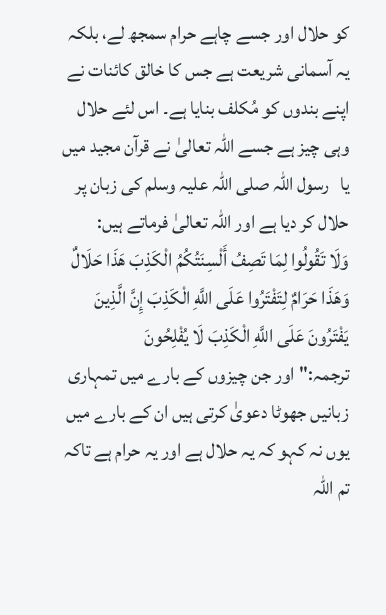کو حلال اور جسے چاہے حرام سمجھ لے، بلکہ یہ آسمانی شریعت ہے جس کا خالق کائنات نے اپنے بندوں کو مُکلف بنایا ہے۔ اس لئے حلال وہی چیز ہے جسے اللہ تعالیٰ نے قرآن مجید میں یا   رسول اللہ صلی اللہ علیہ وسلم کی زبان پر حلال کر دیا ہے اور اللہ تعالیٰ فرماتے ہیں:
وَلَا تَقُولُوا لِمَا تَصِفُ أَلْسِنَتُكُمُ الْكَذِبَ هَذَا حَلَالٌ وَهَذَا حَرَامٌ لِتَفْتَرُوا عَلَى اللَّهِ الْكَذِبَ إِنَّ الَّذِينَ يَفْتَرُونَ عَلَى اللَّهِ الْكَذِبَ لَا يُفْلِحُونَ
ترجمہ:'' اور جن چیزوں کے بارے میں تمہاری زبانیں جھوٹا دعویٰ کرتی ہیں ان کے بارے میں یوں نہ کہو کہ یہ حلال ہے اور یہ حرام ہے تاکہ تم اللہ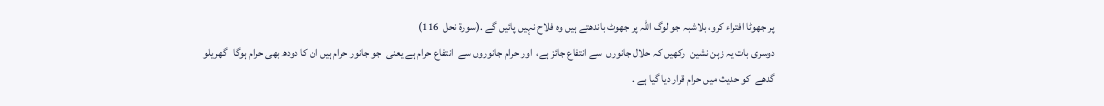پر جھوٹا افتراء کرو، بلاشبہ جو لوگ اللہ پر جھوٹ باندھتے ہیں وہ فلاح نہیں پائیں گے .(سورۃ نحل  116)
دوسری بات یہ زہن نشین  رکھیں کہ حلال جانورں  سے انتفاع جائز ہے،  اور حرام جانوروں سے  انتفاع حرام ہے یعنی  جو جانور حرام ہیں ان کا دودھ بھی حرام ہوگا   گھریلو گدھے  کو حدیث میں حرام قرار دیا گیا ہے .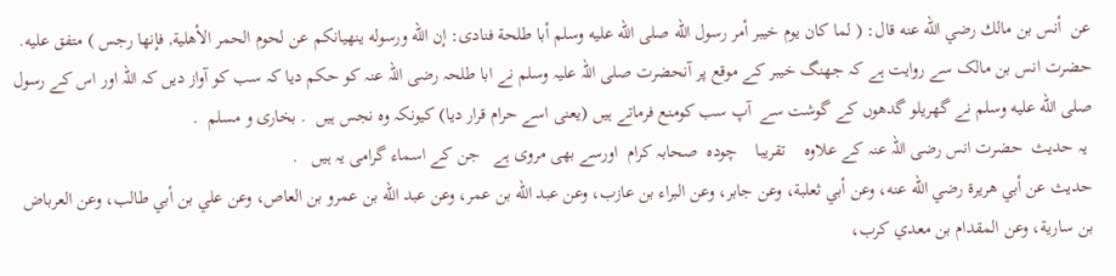عن  أنس بن مالك رضي الله عنه قال: ( لما كان يوم خيبر أمر رسول الله صلى الله عليه وسلم أبا طلحة فنادى: إن الله ورسوله ينهيانكم عن لحوم الحمر الأهلية, فإنها رجس ) متفق عليه.
حضرت انس بن مالک سے روایت ہے کہ جھنگ خیبر کے موقع پر آنحضرت صلی اللہ علیہ وسلم نے ابا طلحہ رضی اللہ عنہ کو حکم دیا کہ سب کو آواز دیں کہ اللہ اور اس کے رسول صلى الله عليه وسلم نے گھریلو گدھوں کے گوشت سے  آپ سب کومنع فرماتے ہیں (یعنی اسے حرام قرار دیا) کیونکہ وہ نجس ہیں  . بخاری و مسلم  .
 یہ حدیث  حضرت انس رضی اللہ عنہ کے علاوہ    تقریبا    چودہ  صحابہ کرام  اورسے بھی مروی ہے   جن کے اسماء گرامی یہ ہیں   .
حديث عن أبي هريرة رضي الله عنه، وعن أبي ثعلبة، وعن جابر، وعن البراء بن عازب، وعن عبد الله بن عمر، وعن عبد الله بن عمرو بن العاص، وعن علي بن أبي طالب، وعن العرباض بن سارية، وعن المقدام بن معدي كرب،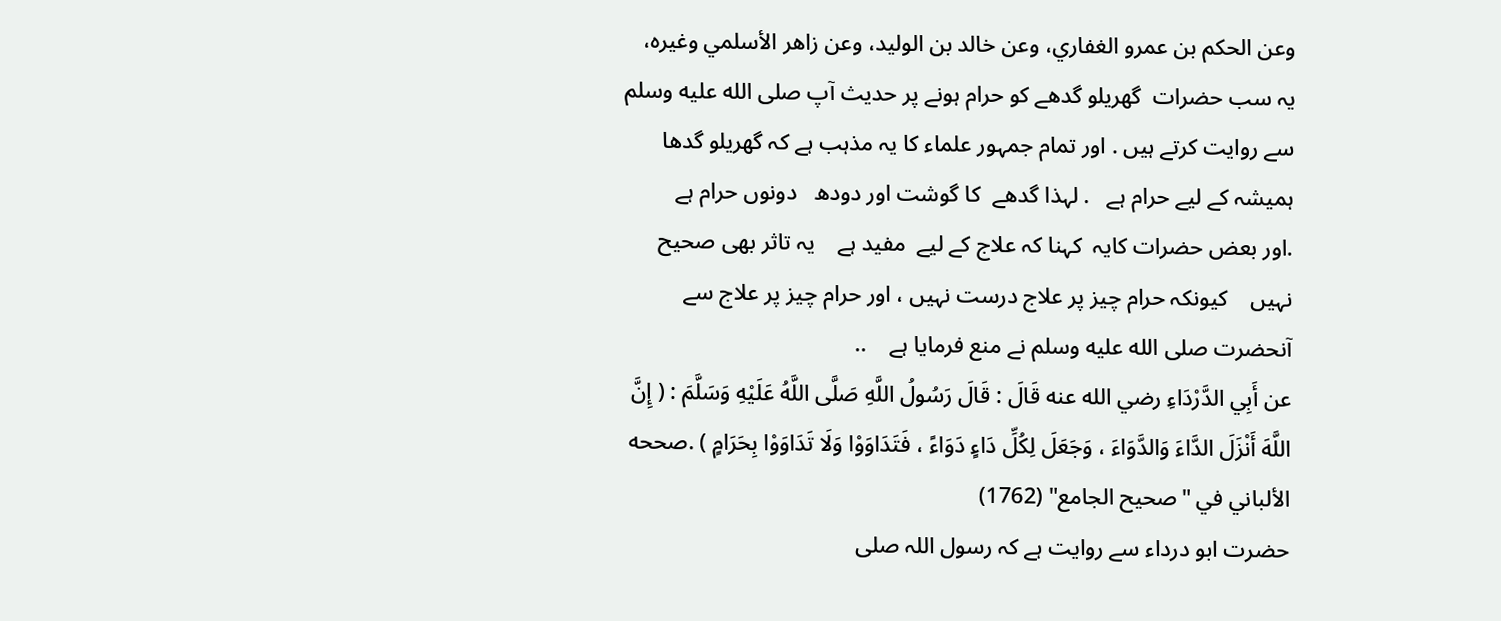وعن الحكم بن عمرو الغفاري، وعن خالد بن الوليد، وعن زاهر الأسلمي وغيره،  یہ سب حضرات  گھریلو گدھے کو حرام ہونے پر حدیث آپ صلى الله عليه وسلم سے روایت کرتے ہیں . اور تمام جمہور علماء کا یہ مذہب ہے کہ گھریلو گدھا  ہمیشہ کے لیے حرام ہے   . لہذا گدھے  کا گوشت اور دودھ   دونوں حرام ہے       .اور بعض حضرات کایہ  کہنا کہ علاج کے لیے  مفید ہے    یہ تاثر بھی صحیح نہیں    کیونکہ حرام چیز پر علاج درست نہیں ، اور حرام چیز پر علاج سے آنحضرت صلى الله عليه وسلم نے منع فرمایا ہے    ..
عن أَبِي الدَّرْدَاءِ رضي الله عنه قَالَ : قَالَ رَسُولُ اللَّهِ صَلَّى اللَّهُ عَلَيْهِ وَسَلَّمَ : ( إِنَّ اللَّهَ أَنْزَلَ الدَّاءَ وَالدَّوَاءَ ، وَجَعَلَ لِكُلِّ دَاءٍ دَوَاءً ، فَتَدَاوَوْا وَلَا تَدَاوَوْا بِحَرَامٍ ) .صححه الألباني في "صحيح الجامع" (1762)
حضرت ابو درداء سے روایت ہے کہ رسول اللہ صلى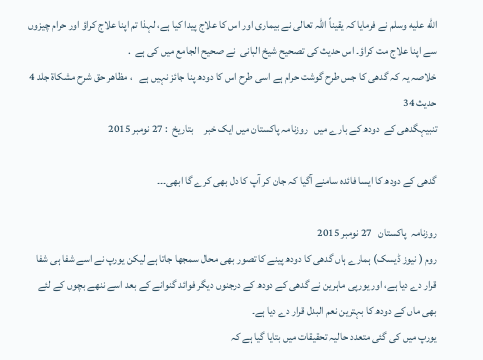الله عليه وسلم نے فرمایا کہ یقیناً اللہ تعالی نے بیماری اور اس کا علاج پیدا کیا ہے، لہذا تم اپنا علاج کراؤ اور حرام چیزوں سے اپنا علاج مت کراؤ۔ اس حدیث کی تصحیح شیخ البانی  نے صحیح الجامع میں کی ہے  .
خلاصہ یہ کہ گدھی کا جس طرح گوشت حرام ہے اسی طرح اس کا دودھ پنا جائز نہیں ہے   ، مظاهر حق شرح مشكاة جلد 4 حديث 34
تنبیہگدھی کے  دودھ کے بارے میں   روزنامہ پاکستان میں ایک خبر     بتاریخ  : 27 نومبر 2015

گدھی کے دودھ کا ایسا فائدہ سامنے آگیا کہ جان کر آپ کا دل بھی کرے گا ابھی۔۔۔

روزنامہ  پاکستان   27 نومبر 2015
روم ( نیوز ڈیسک) ہمارے ہاں گدھی کا دودھ پینے کا تصور بھی محال سمجھا جاتا ہے لیکن یورپ نے اسے شفا ہی شفا قرار دے دیا ہے، اور یورپی ماہرین نے گدھی کے دودھ کے درجنوں دیگر فوائد گنوانے کے بعد اسے ننھے بچوں کے لئے بھی ماں کے دودھ کا بہترین نعم البدل قرار دے دیا ہے۔
یورپ میں کی گئی متعدد حالیہ تحقیقات میں بتایا گیا ہے کہ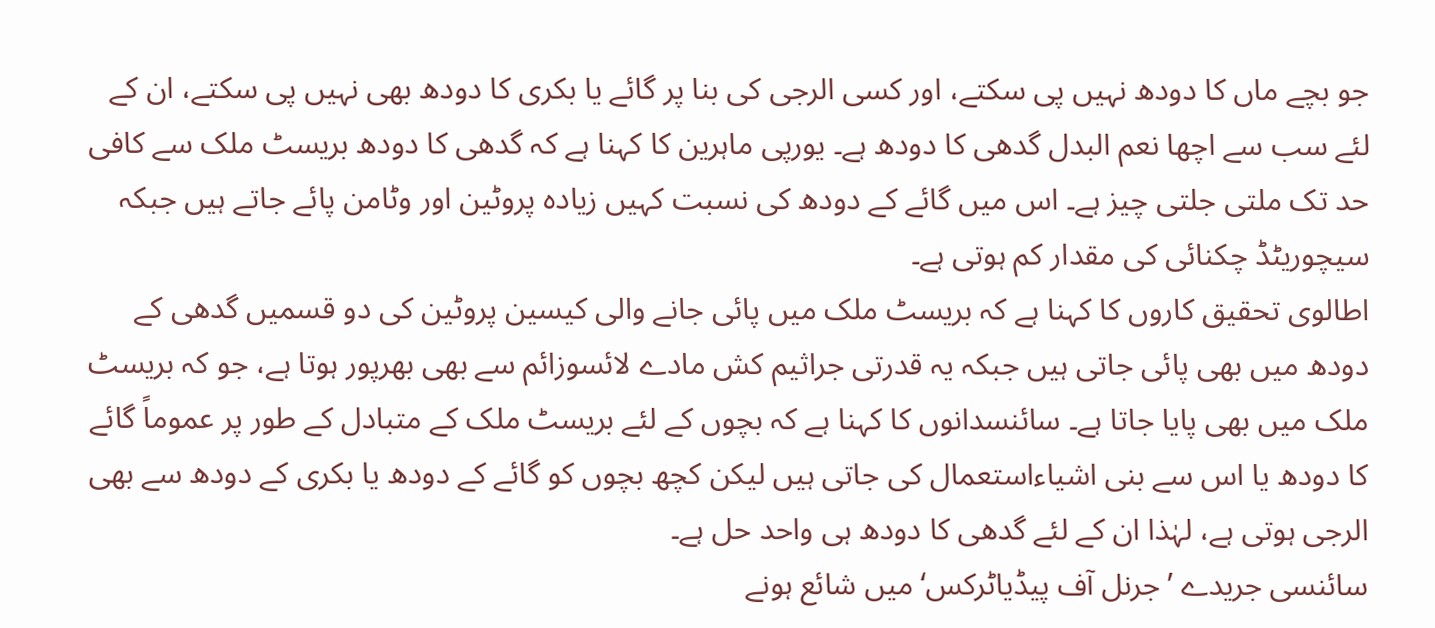جو بچے ماں کا دودھ نہیں پی سکتے، اور کسی الرجی کی بنا پر گائے یا بکری کا دودھ بھی نہیں پی سکتے، ان کے لئے سب سے اچھا نعم البدل گدھی کا دودھ ہے۔ یورپی ماہرین کا کہنا ہے کہ گدھی کا دودھ بریسٹ ملک سے کافی حد تک ملتی جلتی چیز ہے۔ اس میں گائے کے دودھ کی نسبت کہیں زیادہ پروٹین اور وٹامن پائے جاتے ہیں جبکہ سیچوریٹڈ چکنائی کی مقدار کم ہوتی ہے۔
اطالوی تحقیق کاروں کا کہنا ہے کہ بریسٹ ملک میں پائی جانے والی کیسین پروٹین کی دو قسمیں گدھی کے دودھ میں بھی پائی جاتی ہیں جبکہ یہ قدرتی جراثیم کش مادے لائسوزائم سے بھی بھرپور ہوتا ہے، جو کہ بریسٹ ملک میں بھی پایا جاتا ہے۔ سائنسدانوں کا کہنا ہے کہ بچوں کے لئے بریسٹ ملک کے متبادل کے طور پر عموماً گائے کا دودھ یا اس سے بنی اشیاءاستعمال کی جاتی ہیں لیکن کچھ بچوں کو گائے کے دودھ یا بکری کے دودھ سے بھی الرجی ہوتی ہے، لہٰذا ان کے لئے گدھی کا دودھ ہی واحد حل ہے۔
سائنسی جریدے ’جرنل آف پیڈیاٹرکس‘ میں شائع ہونے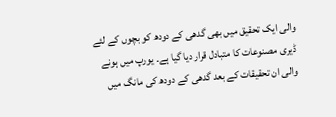والی ایک تحقیق میں بھی گدھی کے دودھ کو بچوں کے لئے ڈیری مصنوعات کا متبادل قرار دیا گیا ہے۔ یورپ میں ہونے والی ان تحقیقات کے بعد گدھی کے دودھ کی مانگ میں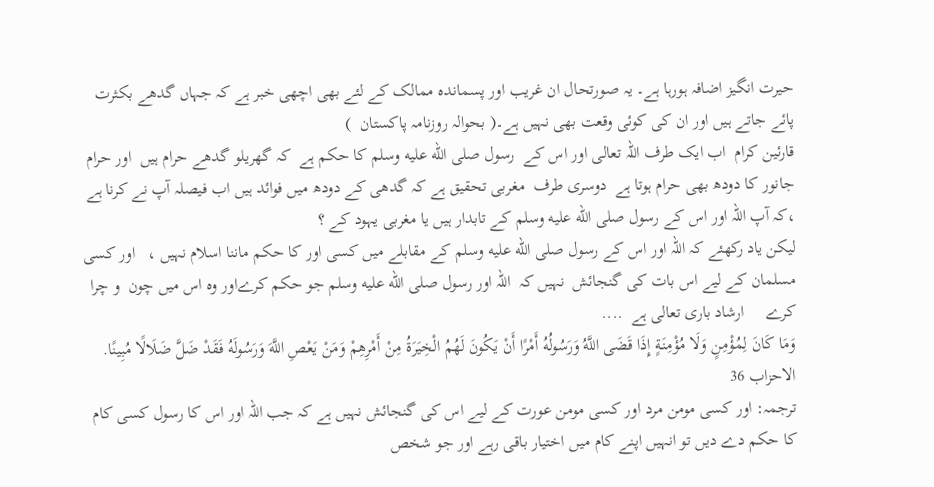حیرت انگیز اضافہ ہورہا ہے۔ یہ صورتحال ان غریب اور پسماندہ ممالک کے لئے بھی اچھی خبر ہے کہ جہاں گدھے بکثرت پائے جاتے ہیں اور ان کی کوئی وقعت بھی نہیں ہے۔( بحوالہ روزنامہ پاکستان  )
قارئین کرام  اب ایک طرف اللہ تعالی اور اس کے  رسول صلى الله عليه وسلم کا حکم ہے  کہ گھریلو گدھے حرام ہیں  اور حرام جانور کا دودھ بھی حرام ہوتا ہے  دوسری طرف  مغربی تحقیق ہے کہ گدھی کے دودھ میں فوائد ہیں اب فیصلہ آپ نے کرنا ہے ،کہ آپ اللہ اور اس کے رسول صلى الله عليه وسلم کے تابدار ہیں یا مغربی یہود کے ؟
لیکن یاد رکھئے کہ اللہ اور اس کے رسول صلى الله عليه وسلم کے مقابلے میں کسی اور کا حکم ماننا اسلام نہیں ،   اور کسی مسلمان کے لیے اس بات کی گنجائش  نہیں کہ  اللہ اور رسول صلى الله عليه وسلم جو حکم کرےاور وہ اس میں چون  و چرا کرے     ارشاد باری تعالی ہے  ....
وَمَا كَانَ لِمُؤْمِنٍ وَلَا مُؤْمِنَةٍ إِذَا قَضَى اللَّهُ وَرَسُولُهُ أَمْرًا أَنْ يَكُونَ لَهُمُ الْخِيَرَةُ مِنْ أَمْرِهِمْ وَمَنْ يَعْصِ اللَّهَ وَرَسُولَهُ فَقَدْ ضَلَّ ضَلَالًا مُبِينًا. الاحزاب 36
ترجمہ: اور کسی مومن مرد اور کسی مومن عورت کے لیے اس کی گنجائش نہیں ہے کہ جب اللہ اور اس کا رسول کسی کام کا حکم دے دیں تو انہیں اپنے کام میں اختیار باقی رہے اور جو شخص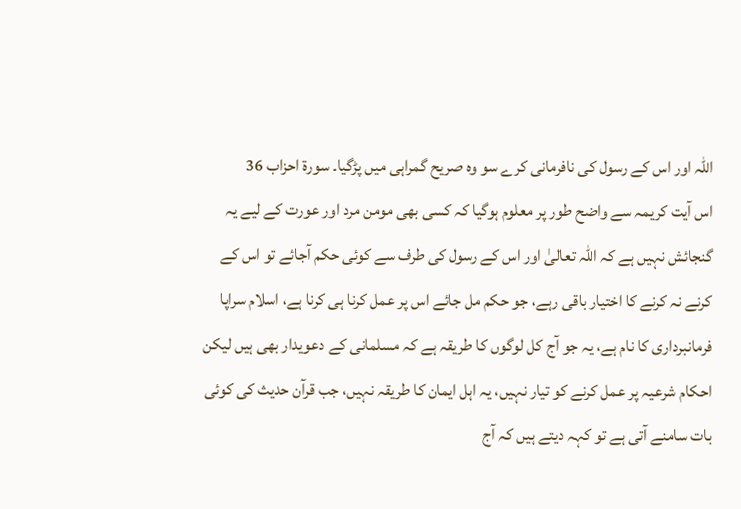اللہ اور اس کے رسول کی نافرمانی کرے سو وہ صریح گمراہی میں پڑگیا۔ سورۃ احزاب 36
اس آیت کریمہ سے واضح طور پر معلوم ہوگیا کہ کسی بھی مومن مرد اور عورت کے لیے یہ گنجائش نہیں ہے کہ اللہ تعالیٰ اور اس کے رسول کی طرف سے کوئی حکم آجائے تو اس کے کرنے نہ کرنے کا اختیار باقی رہے، جو حکم مل جائے اس پر عمل کرنا ہی کرنا ہے، اسلام سراپا فرمانبرداری کا نام ہے، یہ جو آج کل لوگوں کا طریقہ ہے کہ مسلمانی کے دعویدار بھی ہیں لیکن احکام شرعیہ پر عمل کرنے کو تیار نہیں، یہ اہل ایمان کا طریقہ نہیں، جب قرآن حدیث کی کوئی بات سامنے آتی ہے تو کہہ دیتے ہیں کہ آج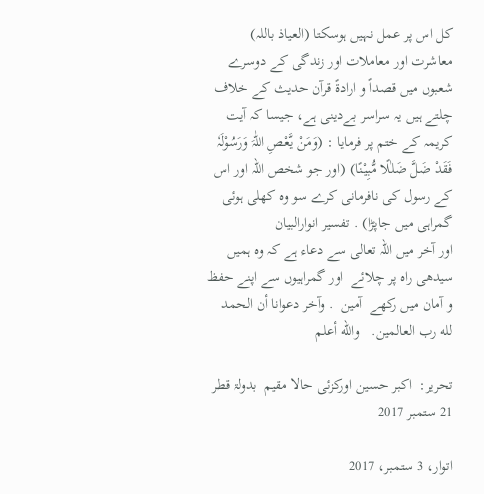کل اس پر عمل نہیں ہوسکتا (العیاذ باللہ) معاشرت اور معاملات اور زندگی کے دوسرے شعبوں میں قصداً و ارادۃً قرآن حدیث کے خلاف چلتے ہیں یہ سراسر بےدینی ہے، جیسا کہ آیت کریمہ کے ختم پر فرمایا : (وَمَنْ یَّعْصِ اللّٰہَ وَرَسُوْلَہٗ فَقَدْ ضَلَّ ضَلٰلًا مُّبِیْنًا) (اور جو شخص اللہ اور اس کے رسول کی نافرمانی کرے سو وہ کھلی ہوئی گمراہی میں جاپڑا) . تفسير انوارالبيان
اور آخر میں اللہ تعالی سے دعاء ہے کہ وہ ہمیں سیدھی راہ پر چلائے  اور گمراہیوں سے اپنے حفظ و آمان میں رکھے  آمین  . وآخر دعوانا أن الحمد لله رب العالمين.   والله أعلم

تحریر:  اکبر حسین اورکزئی حالا مقیم  بدولۃ قطر   21 ستمبر 2017

اتوار، 3 ستمبر، 2017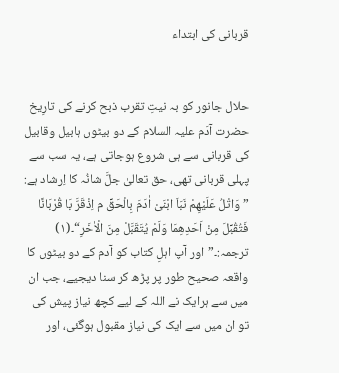قربانی کی ابتداء


حلال جانور کو بہ نیتِ تقرب ذبح کرنے کی تارِیخ حضرت آدَم علیہ السلام کے دو بیٹوں ہابیل وقابیل کی قربانی سے ہی شروع ہوجاتی ہے، یہ سب سے پہلی قربانی تھی، حق تعالیٰ جلَّ شانُہ کا اِرشاد ہے: ”وَاتْلُ عَلَیْھِمْ نَبَاَ ابْنَیْ اٰدَمَ بِالْحَقِّ م اِذْقَرَّ بَا قُرْبَانًا فَتُقُبِّلَ مِنْ اَحَدِھِمَا وَلَمْ یُتَقَبَّلْ مِنَ الْاٰخَرِ“۔(۱)
ترجمہ:۔”اور آپ اہلِ کتاب کو آدم کے دو بیٹوں کا واقعہ صحیح طور پر پڑھ کر سنا دیجیے، جب ان میں سے ہرایک نے اللہ کے لیے کچھ نیاز پیش کی تو ان میں سے ایک کی نیاز مقبول ہوگئی، اور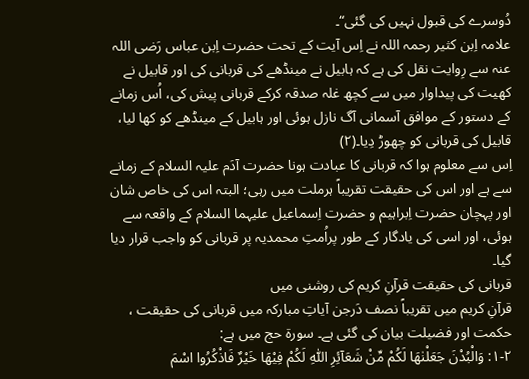دُوسرے کی قبول نہیں کی گئی“۔
علامہ اِبن کثیر رحمہ اللہ نے اِس آیت کے تحت حضرت اِبن عباس رَضی اللہ عنہ سے رِوایت نقل کی ہے کہ ہابیل نے مینڈھے کی قربانی کی اور قابیل نے کھیت کی پیداوار میں سے کچھ غلہ صدقہ کرکے قربانی پیش کی، اُس زمانے کے دستور کے موافق آسمانی آگ نازل ہوئی اور ہابیل کے مینڈھے کو کھا لیا، قابیل کی قربانی کو چھوڑ دِیا۔(۲)
اِس سے معلوم ہوا کہ قربانی کا عبادت ہونا حضرت آدَم علیہ السلام کے زمانے سے ہے اور اس کی حقیقت تقریباً ہرملت میں رہی؛ البتہ اس کی خاص شان اور پہچان حضرت اِبراہیم و حضرت اِسماعیل علیہما السلام کے واقعہ سے ہوئی، اور اسی کی یادگار کے طور پراُمتِ محمدیہ پر قربانی کو واجب قرار دیا گیا۔
قربانی کی حقیقت قرآنِ کریم کی روشنی میں
قرآنِ کریم میں تقریباً نصف دَرجن آیاتِ مبارکہ میں قربانی کی حقیقت ، حکمت اور فضیلت بیان کی گئی ہے۔ سورة حج میں ہے:
۱-۲: وَالْبُدْنَ جَعَلْنٰھَا لَکُمْ مِّنْ شَعَآئِرِ اللّٰہِ لَکُمْ فِیْھَا خَیْرٌ فَاذْکُرُوا اسْمَ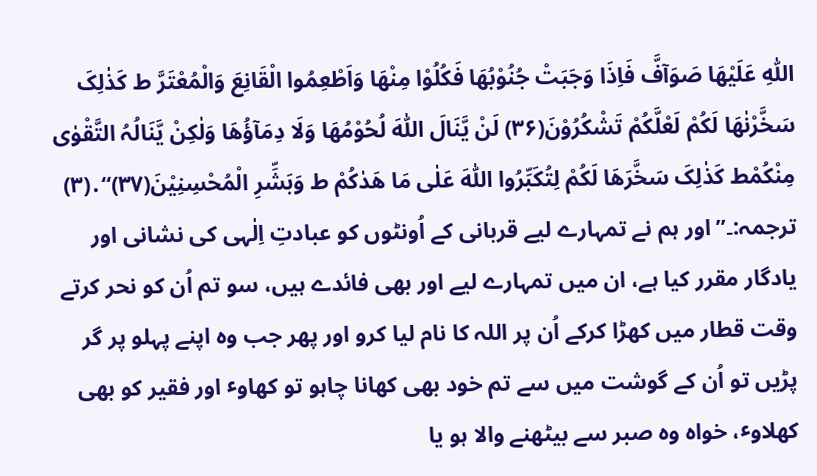اللّٰہِ عَلَیْھَا صَوَآفَّ فَاِذَا وَجَبَتْ جُنُوْبُھَا فَکُلُوْا مِنْھَا وَاَطْعِمُوا الْقَانِعَ وَالْمُعْتَرَّ ط کَذٰلِکَ سَخَّرْنٰھَا لَکُمْ لَعْلَّکُمْ تَشْکُرُوْنَ(۳۶) لَنْ یَّنَالَ اللّٰہَ لُحُوْمُھَا وَلَا دِمَآؤُھَا وَلٰکِنْ یَّنَالُہُ التَّقْوٰی مِنْکُمْط کَذٰلِکَ سَخَّرَھَا لَکُمْ لِتُکَبِّرُوا اللّٰہَ عَلٰی مَا ھَدٰکُمْ ط وَبَشِّرِ الْمُحْسِنِیْنَ(۳۷)“․(۳)
ترجمہ:۔”اور ہم نے تمہارے لیے قربانی کے اُونٹوں کو عبادتِ اِلٰہی کی نشانی اور یادگار مقرر کیا ہے، ان میں تمہارے لیے اور بھی فائدے ہیں، سو تم اُن کو نحر کرتے وقت قطار میں کھڑا کرکے اُن پر اللہ کا نام لیا کرو اور پھر جب وہ اپنے پہلو پر گر پڑیں تو اُن کے گوشت میں سے تم خود بھی کھانا چاہو تو کھاوٴ اور فقیر کو بھی کھلاوٴ، خواہ وہ صبر سے بیٹھنے والا ہو یا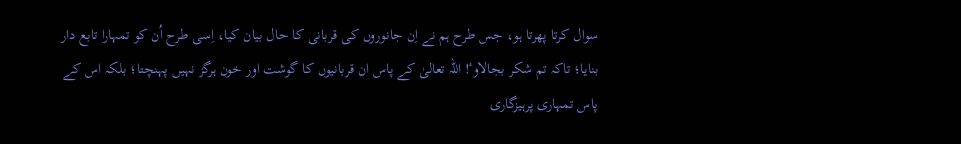سوال کرتا پھرتا ہو، جس طرح ہم نے اِن جانوروں کی قربانی کا حال بیان کیا، اِسی طرح اُن کو تمہارا تابع دار بنایا؛ تاکہ تم شکر بجالاوٴ! اللہ تعالیٰ کے پاس ان قربانیوں کا گوشت اور خون ہرگز نہیں پہنچتا؛ بلکہ اس کے پاس تمہاری پرہیزگاری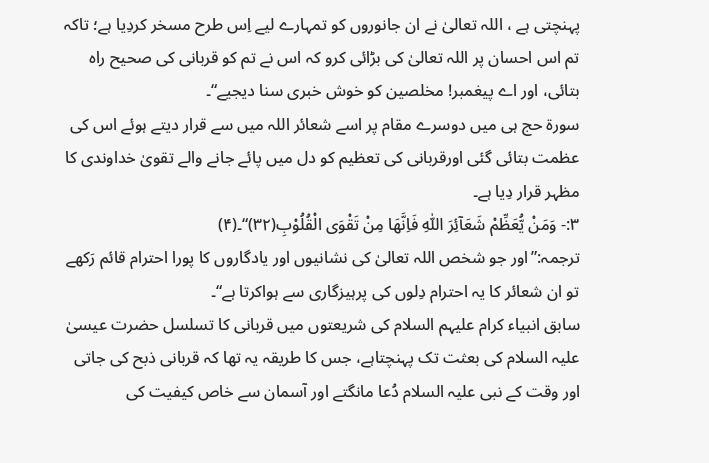پہنچتی ہے ، اللہ تعالیٰ نے ان جانوروں کو تمہارے لیے اِس طرح مسخر کردِیا ہے؛ تاکہ تم اس احسان پر اللہ تعالیٰ کی بڑائی کرو کہ اس نے تم کو قربانی کی صحیح راہ بتائی، اور اے پیغمبر! مخلصین کو خوش خبری سنا دیجیے“۔
سورة حج ہی میں دوسرے مقام پر اسے شعائر اللہ میں سے قرار دیتے ہوئے اس کی عظمت بتائی گئی اورقربانی کی تعظیم کو دل میں پائے جانے والے تقویٰ خداوندی کا مظہر قرار دِیا ہے۔
۳:- وَمَنْ یُّعَظِّمْ شَعَآئِرَ اللّٰہِ فَاِنَّھَا مِنْ تَقْوَی الْقُلُوْبِ(۳۲)“۔(۴)
ترجمہ:”اور جو شخص اللہ تعالیٰ کی نشانیوں اور یادگاروں کا پورا احترام قائم رَکھے تو ان شعائر کا یہ احترام دِلوں کی پرہیزگاری سے ہواکرتا ہے“۔
سابق انبیاء کرام علیہم السلام کی شریعتوں میں قربانی کا تسلسل حضرت عیسیٰ علیہ السلام کی بعثت تک پہنچتاہے، جس کا طریقہ یہ تھا کہ قربانی ذبح کی جاتی اور وقت کے نبی علیہ السلام دُعا مانگتے اور آسمان سے خاص کیفیت کی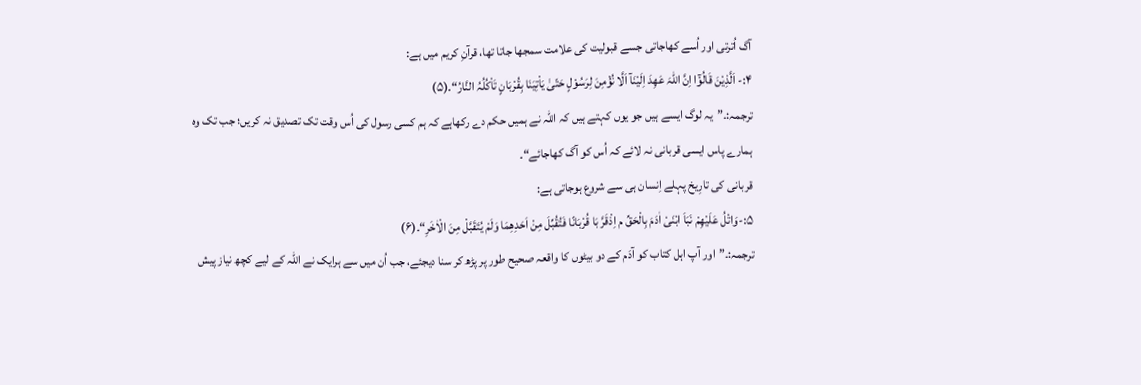آگ اُترتی اور اُسے کھاجاتی جسے قبولیت کی علامت سمجھا جاتا تھا، قرآنِ کریم میں ہے:
۴:- اَلَّذِیْنَ قَالُوْٓا اِنَّ اللّٰہَ عَھِدَ اِلَیْنَآ اَلَّا نُؤْمِنَ لِرَسُوْلٍ حَتّیٰ یَاْتِیَنَا بِقُرْبَانٍ تَاْکُلُہُ النَّارُ“۔(۵)
ترجمہ:۔”یہ لوگ ایسے ہیں جو یوں کہتے ہیں کہ اللہ نے ہمیں حکم دے رکھاہے کہ ہم کسی رسول کی اُس وقت تک تصدیق نہ کریں؛ جب تک وہ ہمارے پاس ایسی قربانی نہ لائے کہ اُس کو آگ کھاجائے“۔
قربانی کی تارِیخ پہلے اِنسان ہی سے شروع ہوجاتی ہے:
۵:-وَاتْلُ عَلَیْھِمْ نَبَاَ ابْنَیْ اٰدَمَ بِالْحَقِّ م اِذْقَرَّ بَا قُرْبَانًا فَتُقُبِّلَ مِنْ اَحَدِھِمَا وَلَمْ یُتَقَبَّلْ مِنَ الْاٰخَرِ“۔(۶)
ترجمہ:۔”اور آپ اہل کتاب کو آدَم کے دو بیٹوں کا واقعہ صحیح طور پر پڑھ کر سنا دیجئے، جب اُن میں سے ہرایک نے اللہ کے لیے کچھ نیاز پیش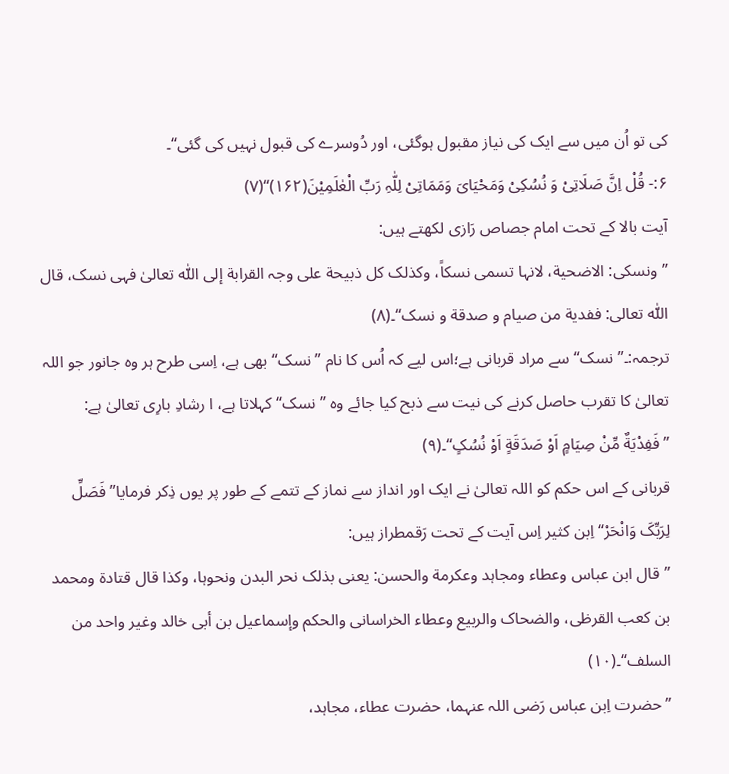کی تو اُن میں سے ایک کی نیاز مقبول ہوگئی، اور دُوسرے کی قبول نہیں کی گئی“۔
۶:- قُلْ اِنَّ صَلَاتِیْ وَ نُسُکِیْ وَمَحْیَایَ وَمَمَاتِیْ لِلّٰہِ رَبِّ الْعٰلَمِیْنَ(۱۶۲)“(۷)
آیت بالا کے تحت امام جصاص رَازی لکھتے ہیں:
”ونسکی: الاضحیة، لانہا تسمی نسکاً، وکذلک کل ذبیحة علی وجہ القرابة إلی اللّٰہ تعالیٰ فہی نسک، قال اللّٰہ تعالی: ففدیة من صیام و صدقة و نسک“۔(۸)
ترجمہ:۔”نسک“ سے مراد قربانی ہے؛اس لیے کہ اُس کا نام ”نسک“ بھی ہے، اِسی طرح ہر وہ جانور جو اللہ تعالیٰ کا تقرب حاصل کرنے کی نیت سے ذبح کیا جائے وہ ”نسک“ کہلاتا ہے، ا رشادِ بارِی تعالیٰ ہے: ”فَفِدْیَةٌ مِّنْ صِیَامٍ اَوْ صَدَقَةٍ اَوْ نُسُکٍ“۔(۹)
قربانی کے اس حکم کو اللہ تعالیٰ نے ایک اور انداز سے نماز کے تتمے کے طور پر یوں ذِکر فرمایا”فَصَلِّ لِرَبِّکَ وَانْحَرْ“ اِبن کثیر اِس آیت کے تحت رَقمطراز ہیں:
”قال ابن عباس وعطاء ومجاہد وعکرمة والحسن: یعنی بذلک نحر البدن ونحوہا، وکذا قال قتادة ومحمد بن کعب القرظی، والضحاک والربیع وعطاء الخراسانی والحکم وإسماعیل بن أبی خالد وغیر واحد من السلف“۔(۱۰)
”حضرت اِبن عباس رَضی اللہ عنہما، حضرت عطاء، مجاہد،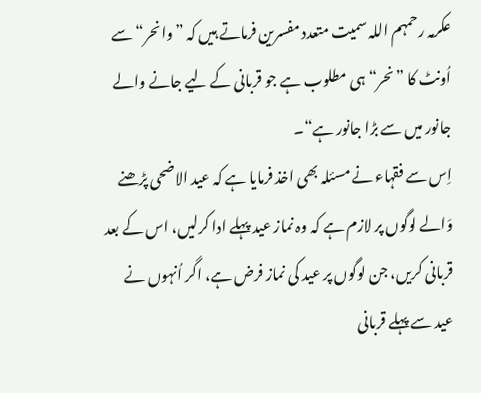عکرمہ رحمہم اللہ سمیت متعدد مفسرین فرماتے ہیں کہ ”وانحر“ سے اُونٹ کا ”نحر“ ہی مطلوب ہے جو قربانی کے لیے جانے والے جانور میں سے بڑا جانور ہے“۔
اِس سے فقہاء نے مسئلہ بھی اخذ فرمایا ہے کہ عید الاضحی پڑھنے وَالے لوگوں پر لازم ہے کہ وہ نماز عید پہلے ادا کرلیں، اس کے بعد قربانی کریں، جن لوگوں پر عید کی نماز فرض ہے، اگر اُنہوں نے عید سے پہلے قربانی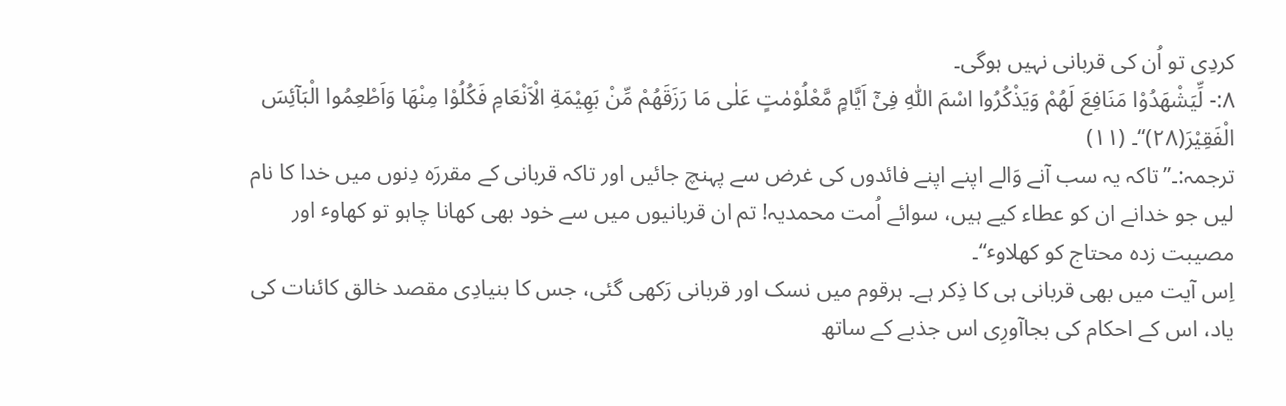کردِی تو اُن کی قربانی نہیں ہوگی۔
۸:- لِّیَشْھَدُوْا مَنَافِعَ لَھُمْ وَیَذْکُرُوا اسْمَ اللّٰہِ فِیْٓ اَیَّامٍ مَّعْلُوْمٰتٍ عَلٰی مَا رَزَقَھُمْ مِّنْ بَھِیْمَةِ الْاَنْعَامِ فَکُلُوْا مِنْھَا وَاَطْعِمُوا الْبَآئِسَ الْفَقِیْرَ(۲۸)“۔ (۱۱)
ترجمہ:۔”تاکہ یہ سب آنے وَالے اپنے اپنے فائدوں کی غرض سے پہنچ جائیں اور تاکہ قربانی کے مقررَہ دِنوں میں خدا کا نام لیں جو خدانے ان کو عطاء کیے ہیں، سوائے اُمت محمدیہ! تم ان قربانیوں میں سے خود بھی کھانا چاہو تو کھاوٴ اور مصیبت زدہ محتاج کو کھلاوٴ“۔
اِس آیت میں بھی قربانی ہی کا ذِکر ہے۔ ہرقوم میں نسک اور قربانی رَکھی گئی، جس کا بنیادِی مقصد خالق کائنات کی یاد، اس کے احکام کی بجاآورِی اس جذبے کے ساتھ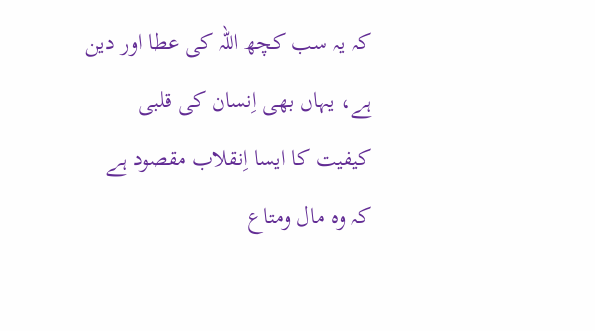کہ یہ سب کچھ اللہ کی عطا اور دین ہے، یہاں بھی اِنسان کی قلبی کیفیت کا ایسا اِنقلاب مقصود ہے کہ وہ مال ومتاع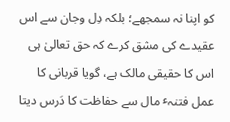کو اپنا نہ سمجھے؛ بلکہ دِل وجان سے اس عقیدے کی مشق کرے کہ حق تعالیٰ ہی اس کا حقیقی مالک ہے، گویا قربانی کا عمل فتنہٴ مال سے حفاظت کا دَرس دیتا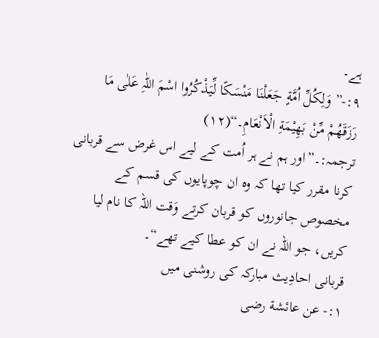ہے۔
۹:-” وَلِکُلِّ اُمَّةٍ جَعَلْنَا مَنْسَکًا لِّیَذْکُرُوا اسْمَ اللّٰہِ عَلٰی مَا رَزَقَھُمْ مِّنْ بَھِیْمَةِ الْاَنْعَامِ۔“(۱۲)
ترجمہ:۔”اور ہم نے ہر اُمت کے لیے اس غرض سے قربانی کرنا مقرر کیا تھا کہ وہ ان چوپایوں کی قسم کے مخصوص جانوروں کو قربان کرتے وَقت اللہ کا نام لیا کریں، جو اللہ نے ان کو عطا کیے تھے“۔
قربانی احادِیث مبارکہ کی روشنی میں
۱:- عن عائشة رضی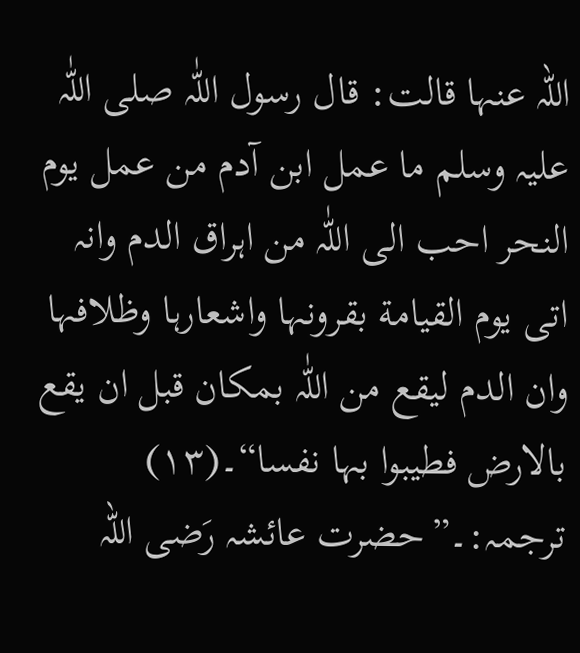اللہ عنہا قالت: قال رسول اللّٰہ صلی اللّٰہ علیہ وسلم ما عمل ابن آدم من عمل یوم النحر احب الی اللّٰہ من اہراق الدم وانہ اتی یوم القیامة بقرونہا واشعارہا وظلافہا وان الدم لیقع من اللّٰہ بمکان قبل ان یقع بالارض فطیبوا بہا نفسا“۔(۱۳)
ترجمہ:۔”حضرت عائشہ رَضی اللہ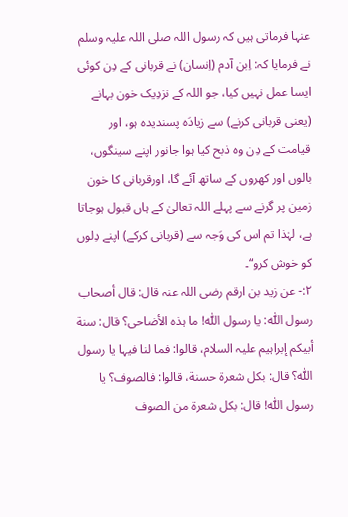عنہا فرماتی ہیں کہ رسول اللہ صلی اللہ علیہ وسلم نے فرمایا کہ: اِبن آدم (اِنسان) نے قربانی کے دِن کوئی ایسا عمل نہیں کیا، جو اللہ کے نزدِیک خون بہانے (یعنی قربانی کرنے) سے زیادَہ پسندیدہ ہو، اور قیامت کے دِن وہ ذبح کیا ہوا جانور اپنے سینگوں، بالوں اور کھروں کے ساتھ آئے گا، اورقربانی کا خون زمین پر گرنے سے پہلے اللہ تعالیٰ کے ہاں قبول ہوجاتا ہے، لہٰذا تم اس کی وَجہ سے (قربانی کرکے) اپنے دِلوں کو خوش کرو“۔
۲:- عن زید بن ارقم رضی اللہ عنہ قال: قال أصحاب رسول اللّٰہ: یا رسول اللّٰہ! ما ہذہ الأضاحی؟ قال: سنة أبیکم إبراہیم علیہ السلام، قالوا: فما لنا فیہا یا رسول اللّٰہ؟ قال: بکل شعرة حسنة، قالوا: فالصوف؟ یا رسول اللّٰہ! قال: بکل شعرة من الصوف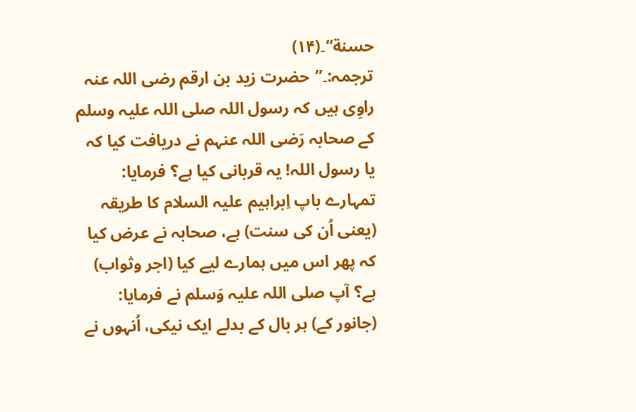حسنة“۔(۱۴)
ترجمہ:۔”حضرت زید بن ارقم رضی اللہ عنہ راوِی ہیں کہ رسول اللہ صلی اللہ علیہ وسلم کے صحابہ رَضی اللہ عنہم نے دریافت کیا کہ یا رسول اللہ! یہ قربانی کیا ہے؟ فرمایا: تمہارے باپ اِبراہیم علیہ السلام کا طریقہ (یعنی اُن کی سنت) ہے، صحابہ نے عرض کیا کہ پھر اس میں ہمارے لیے کیا (اجر وثواب) ہے؟ آپ صلی اللہ علیہ وَسلم نے فرمایا: (جانور کے) ہر بال کے بدلے ایک نیکی، اُنہوں نے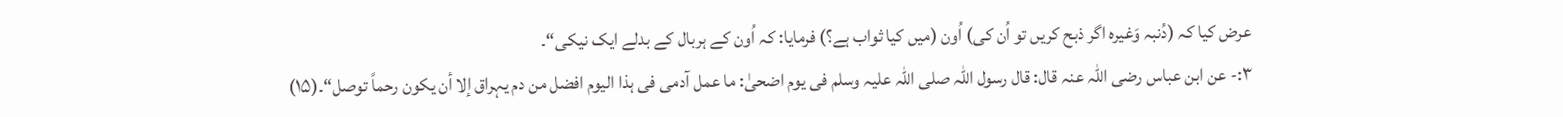عرض کیا کہ (دُنبہ وَغیرہ اگر ذبح کریں تو اُن کی) اُون (میں کیا ثواب ہے؟) فرمایا: کہ اُون کے ہربال کے بدلے ایک نیکی“۔
۳:- عن ابن عباس رضی اللہ عنہ قال: قال رسول اللّٰہ صلی اللّٰہ علیہ وسلم فی یوم اضحیٰ: ما عمل آدمی فی ہذا الیوم افضل من دم یہراق إلا أن یکون رحماً توصل“۔(۱۵)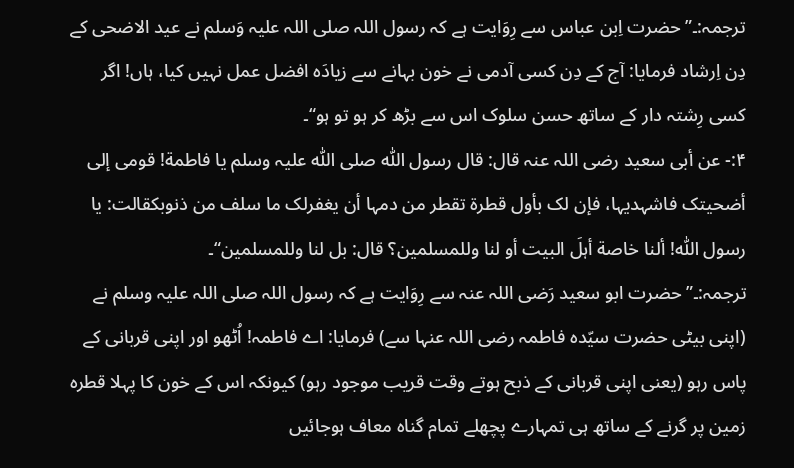ترجمہ:۔”حضرت اِبن عباس سے رِوَایت ہے کہ رسول اللہ صلی اللہ علیہ وَسلم نے عید الاضحی کے دِن اِرشاد فرمایا: آج کے دِن کسی آدمی نے خون بہانے سے زیادَہ افضل عمل نہیں کیا، ہاں! اگر کسی رِشتہ دار کے ساتھ حسن سلوک اس سے بڑھ کر ہو تو ہو“۔
۴:- عن أبی سعید رضی اللہ عنہ قال: قال رسول اللّٰہ صلی اللّٰہ علیہ وسلم یا فاطمة! قومی إلی أضحیتک فاشہدیہا، فإن لک بأول قطرة تقطر من دمہا أن یغفرلک ما سلف من ذنوبکقالت: یا رسول اللّٰہ! ألنا خاصة أہلَ البیت أو لنا وللمسلمین؟ قال: بل لنا وللمسلمین“۔
ترجمہ:۔”حضرت ابو سعید رَضی اللہ عنہ سے رِوَایت ہے کہ رسول اللہ صلی اللہ علیہ وسلم نے (اپنی بیٹی حضرت سیّدہ فاطمہ رضی اللہ عنہا سے) فرمایا: اے فاطمہ! اُٹھو اور اپنی قربانی کے پاس رہو (یعنی اپنی قربانی کے ذبح ہوتے وقت قریب موجود رہو) کیونکہ اس کے خون کا پہلا قطرہ زمین پر گرنے کے ساتھ ہی تمہارے پچھلے تمام گناہ معاف ہوجائیں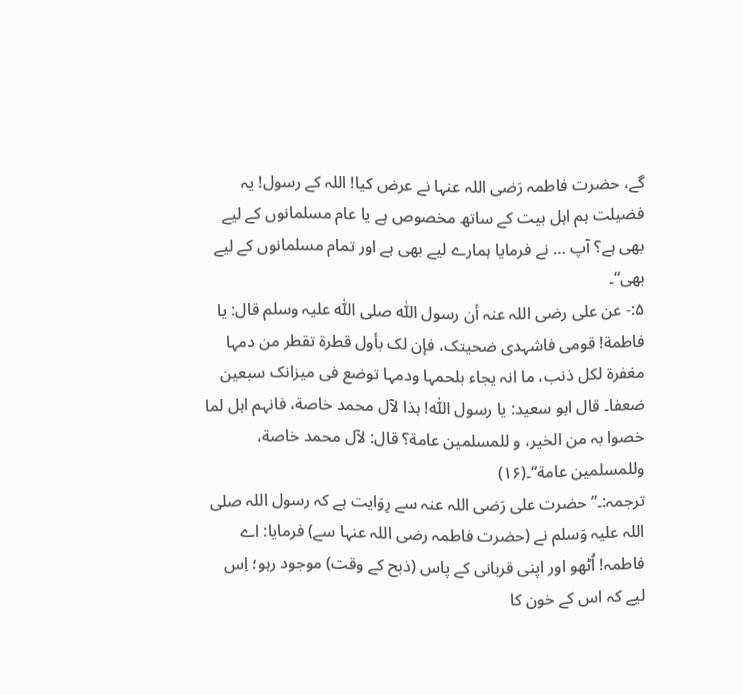گے، حضرت فاطمہ رَضی اللہ عنہا نے عرض کیا! اللہ کے رسول! یہ فضیلت ہم اہل بیت کے ساتھ مخصوص ہے یا عام مسلمانوں کے لیے بھی ہے؟ آپ … نے فرمایا ہمارے لیے بھی ہے اور تمام مسلمانوں کے لیے بھی“۔
۵:- عن علی رضی اللہ عنہ أن رسول اللّٰہ صلی اللّٰہ علیہ وسلم قال: یا فاطمة! قومی فاشہدی ضحیتک، فإن لک بأول قطرة تقطر من دمہا مغفرة لکل ذنب، ما انہ یجاء بلحمہا ودمہا توضع فی میزانک سبعین ضعفا۔ قال ابو سعید: یا رسول اللّٰہ! ہذا لآل محمد خاصة، فانہم اہل لما خصوا بہ من الخیر، و للمسلمین عامة؟ قال: لآل محمد خاصة، وللمسلمین عامة“۔(۱۶)
ترجمہ:۔”حضرت علی رَضی اللہ عنہ سے رِوَایت ہے کہ رسول اللہ صلی اللہ علیہ وَسلم نے (حضرت فاطمہ رضی اللہ عنہا سے) فرمایا: اے فاطمہ! اُٹھو اور اپنی قربانی کے پاس (ذبح کے وقت) موجود رہو؛ اِس لیے کہ اس کے خون کا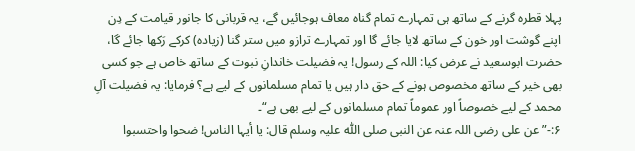پہلا قطرہ گرنے کے ساتھ ہی تمہارے تمام گناہ معاف ہوجائیں گے، یہ قربانی کا جانور قیامت کے دِن اپنے گوشت اور خون کے ساتھ لایا جائے گا اور تمہارے ترازو میں ستر گنا (زیادہ) کرکے رَکھا جائے گا، حضرت ابوسعید نے عرض کیا: اللہ کے رسول! یہ فضیلت خاندانِ نبوت کے ساتھ خاص ہے جو کسی بھی خیر کے ساتھ مخصوص ہونے کے حق دار ہیں یا تمام مسلمانوں کے لیے ہے؟ فرمایا: یہ فضیلت آلِ محمد کے لیے خصوصاً اور عموماً تمام مسلمانوں کے لیے بھی ہے“۔
۶:-”عن علی رضی اللہ عنہ عن النبی صلی اللّٰہ علیہ وسلم قال: یا أیہا الناس! ضحوا واحتسبوا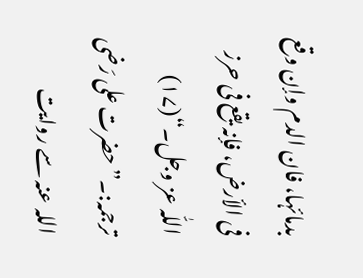بدمائہا، فان الدم وإن وقع فی الأرض، فإنہ یقع فی حرز اللّٰہ عز وجل۔“(۱۷)
ترجمہ:۔”حضرت علی رَضی اللہ عنہ سے روایت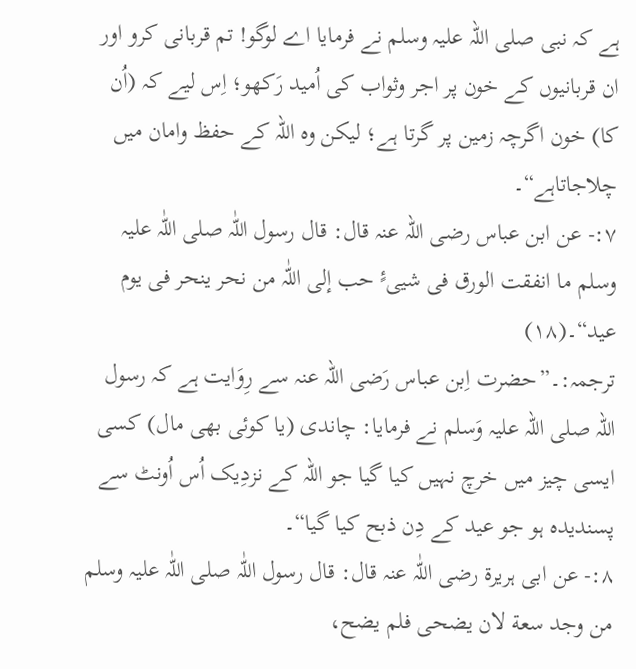ہے کہ نبی صلی اللہ علیہ وسلم نے فرمایا اے لوگو! تم قربانی کرو اور ان قربانیوں کے خون پر اجر وثواب کی اُمید رَکھو؛ اِس لیے کہ (اُن کا) خون اگرچہ زمین پر گرتا ہے؛ لیکن وہ اللہ کے حفظ وامان میں چلاجاتاہے“۔
۷:- عن ابن عباس رضی اللہ عنہ قال: قال رسول اللّٰہ صلی اللّٰہ علیہ وسلم ما انفقت الورق فی شییٴٍ حب إلی اللّٰہ من نحر ینحر فی یوم عید“۔(۱۸)
ترجمہ:۔”حضرت اِبن عباس رَضی اللہ عنہ سے رِوَایت ہے کہ رسول اللہ صلی اللہ علیہ وَسلم نے فرمایا: چاندی (یا کوئی بھی مال) کسی ایسی چیز میں خرچ نہیں کیا گیا جو اللہ کے نزدِیک اُس اُونٹ سے پسندیدہ ہو جو عید کے دِن ذبح کیا گیا“۔
۸:- عن ابی ہریرة رضی اللّٰہ عنہ قال: قال رسول اللّٰہ صلی اللّٰہ علیہ وسلم من وجد سعة لان یضحی فلم یضح،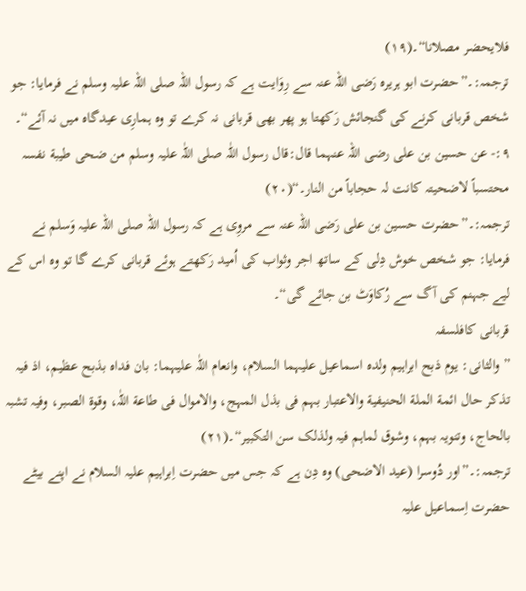فلایحضر مصلانا“۔(۱۹)
ترجمہ:۔”حضرت ابو ہریرہ رَضی اللہ عنہ سے رِوَایت ہے کہ رسول اللہ صلی اللہ علیہ وسلم نے فرمایا: جو شخص قربانی کرنے کی گنجائش رَکھتا ہو پھر بھی قربانی نہ کرے تو وہ ہمارِی عیدگاہ میں نہ آئے“۔
۹:- عن حسین بن علی رضی اللہ عنہما قال:قال رسول اللّٰہ صلی اللّٰہ علیہ وسلم من ضحی طیبة نفسہ محتسباً لاضحیتہ کانت لہ حجاباً من النار۔“(۲۰)
ترجمہ:۔”حضرت حسین بن علی رَضی اللہ عنہ سے مروِی ہے کہ رسول اللہ صلی اللہ علیہ وَسلم نے فرمایا: جو شخص خوش دِلی کے ساتھ اجر وثواب کی اُمید رَکھتے ہوئے قربانی کرے گا تو وہ اس کے لیے جہنم کی آگ سے رُکاوَٹ بن جائے گی“۔
قربانی کافلسفہ
”والثانی: یوم ذبح ابراہیم ولدہ اسماعیل علیہما السلام، وانعام اللّٰہ علیہما: بان فداہ بذبح عظیم، اذ فیہ تذکر حال ائمة الملة الحنیفیة والاعتبار بہم فی بذل المہج، والاموال فی طاعة اللّٰہ، وقوة الصبر، وفیہ تشبہ بالحاج، وتنویہ بہم، وشوق لماہم فیہ ولذلک سن التکبیر“۔(۲۱)
ترجمہ:۔”اور دُوسرا (عید الاضحی) وہ دِن ہے کہ جس میں حضرت اِبراہیم علیہ السلام نے اپنے بیٹے حضرت اِسماعیل علیہ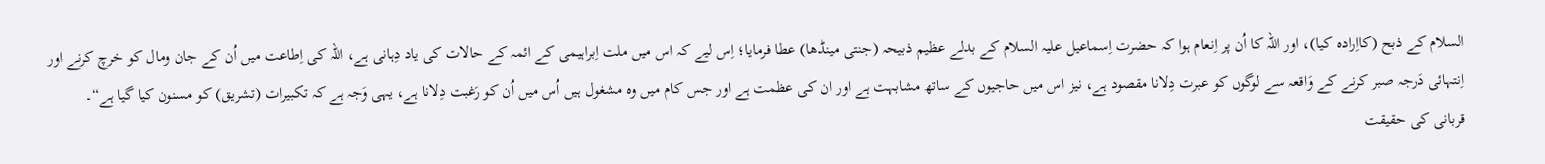السلام کے ذبح (کااِرادہ کیا)، اور اللہ کا اُن پر اِنعام ہوا کہ حضرت اِسماعیل علیہ السلام کے بدلے عظیم ذبیحہ (جنتی مینڈھا) عطا فرمایا؛ اِس لیے کہ اس میں ملت اِبراہیمی کے ائمہ کے حالات کی یاد دِہانی ہے، اللہ کی اِطاعت میں اُن کے جان ومال کو خرچ کرنے اور اِنتہائی دَرجہ صبر کرنے کے وَاقعہ سے لوگوں کو عبرت دِلانا مقصود ہے، نیز اس میں حاجیوں کے ساتھ مشابہت ہے اور ان کی عظمت ہے اور جس کام میں وہ مشغول ہیں اُس میں اُن کو رَغبت دِلانا ہے، یہی وَجہ ہے کہ تکبیرات (تشریق) کو مسنون کیا گیا ہے“۔
قربانی کی حقیقت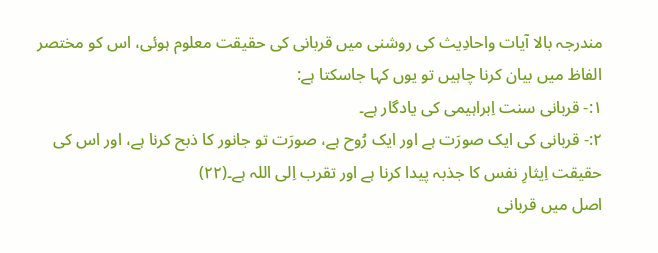مندرجہ بالا آیات واحادِیث کی روشنی میں قربانی کی حقیقت معلوم ہوئی، اس کو مختصر الفاظ میں بیان کرنا چاہیں تو یوں کہا جاسکتا ہے:
۱:- قربانی سنت اِبراہیمی کی یادگار ہے۔
۲:- قربانی کی ایک صورَت ہے اور ایک رُوح ہے، صورَت تو جانور کا ذبح کرنا ہے، اور اس کی حقیقت اِیثارِ نفس کا جذبہ پیدا کرنا ہے اور تقرب اِلی اللہ ہے۔(۲۲)
اصل میں قربانی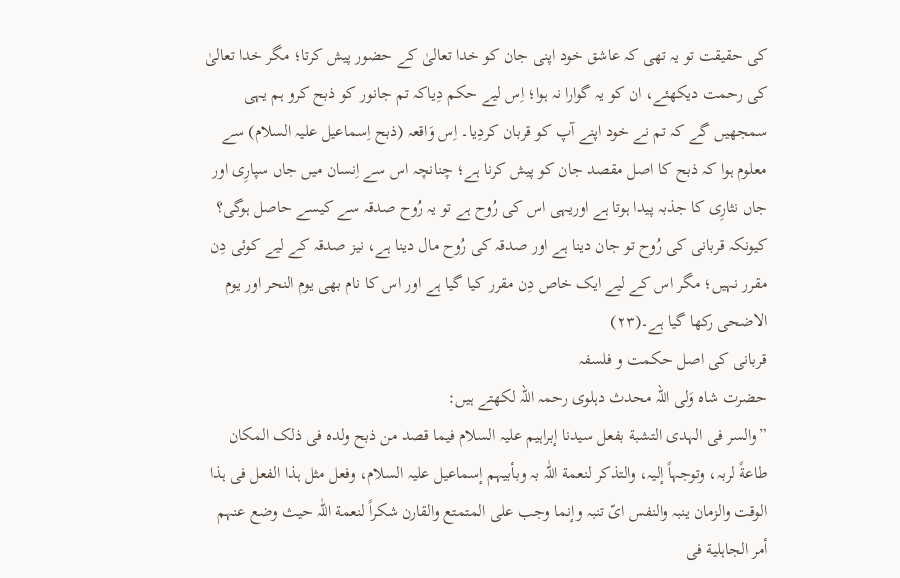کی حقیقت تو یہ تھی کہ عاشق خود اپنی جان کو خدا تعالیٰ کے حضور پیش کرتا؛ مگر خدا تعالیٰ کی رحمت دیکھئے، ان کو یہ گوارا نہ ہوا؛ اِس لیے حکم دِیاکہ تم جانور کو ذبح کرو ہم یہی سمجھیں گے کہ تم نے خود اپنے آپ کو قربان کردِیا۔ اِس وَاقعہ (ذبح اِسماعیل علیہ السلام) سے معلوم ہوا کہ ذبح کا اصل مقصد جان کو پیش کرنا ہے؛ چنانچہ اس سے اِنسان میں جاں سپارِی اور جاں نثارِی کا جذبہ پیدا ہوتا ہے اوریہی اس کی رُوح ہے تو یہ رُوح صدقہ سے کیسے حاصل ہوگی؟ کیونکہ قربانی کی رُوح تو جان دینا ہے اور صدقہ کی رُوح مال دینا ہے، نیز صدقہ کے لیے کوئی دِن مقرر نہیں؛ مگر اس کے لیے ایک خاص دِن مقرر کیا گیا ہے اور اس کا نام بھی یوم النحر اور یوم الاضحی رکھا گیا ہے۔(۲۳)
قربانی کی اصل حکمت و فلسفہ
حضرت شاہ وَلی اللہ محدث دہلوی رحمہ اللہ لکھتے ہیں:
”والسر فی الہدی التشبة بفعل سیدنا إبراہیم علیہ السلام فیما قصد من ذبح ولدہ فی ذلک المکان طاعةً لربہ، وتوجہاً إلیہ، والتذکر لنعمة اللّٰہ بہ وبأبیہم إسماعیل علیہ السلام، وفعل مثل ہذا الفعل فی ہذا الوقت والزمان ینبہ والنفس ایّ تنبہ وإنما وجب علی المتمتع والقارن شکراً لنعمة اللّٰہ حیث وضع عنہم أمر الجاہلیة فی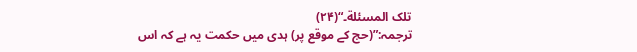تلک المسئلة۔“(۲۴)
ترجمہ:”(حج کے موقع پر) ہدی میں حکمت یہ ہے کہ اس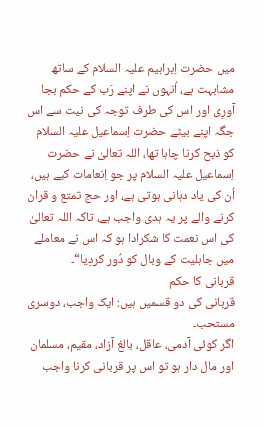میں حضرت اِبراہیم علیہ السلام کے ساتھ مشابہت ہے، اُنہوں نے اپنے رَب کے حکم بجا آورِی اور اس کی طرف توجہ کی نیت سے اس جگہ اپنے بیٹے حضرت اِسماعیل علیہ السلام کو ذبح کرنا چاہا تھا، اللہ تعالیٰ نے حضرت اِسماعیل علیہ السلام پر جو اِنعامات کیے ہیں، اُن کی یاد دہانی ہوتی ہے، اور حج تمتع و قران کرنے والے پر یہ ہدی واجب ہے، تاکہ اللہ تعالیٰ کی اس نعمت کا شکرادا ہو کہ اس نے معاملے میں جاہلیت کے وبال کو دُور کردِیا“۔
قربانی کا حکم
قربانی کی دو قسمیں ہیں: ایک واجب، دوسری مستحب۔
اگر کوئی آدمی، عاقل، بالغ آزاد، مقیم، مسلمان اور مال دار ہو تو اس پر قربانی کرنا واجب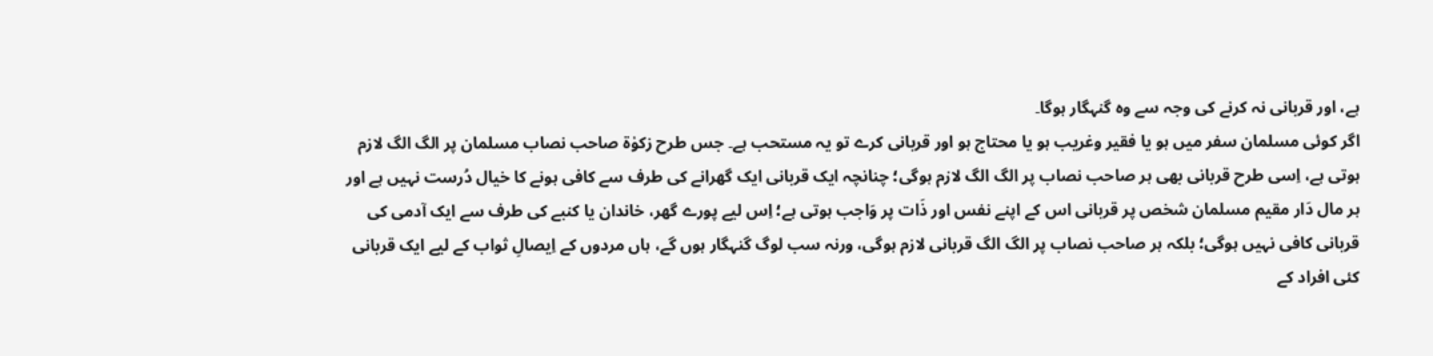ہے، اور قربانی نہ کرنے کی وجہ سے وہ گنہگار ہوگا۔
اگر کوئی مسلمان سفر میں ہو یا فقیر وغریب ہو یا محتاج ہو اور قربانی کرے تو یہ مستحب ہے۔ جس طرح زکوٰة صاحب نصاب مسلمان پر الگ الگ لازم ہوتی ہے، اِسی طرح قربانی بھی ہر صاحب نصاب پر الگ الگ لازم ہوگی؛ چنانچہ ایک قربانی ایک گھرانے کی طرف سے کافی ہونے کا خیال دُرست نہیں ہے اور ہر مال دَار مقیم مسلمان شخص پر قربانی اس کے اپنے نفس اور ذَات پر وَاجب ہوتی ہے؛ اِس لیے پورے گھر، خاندان یا کنبے کی طرف سے ایک آدمی کی قربانی کافی نہیں ہوگی؛ بلکہ ہر صاحب نصاب پر الگ الگ قربانی لازم ہوگی، ورنہ سب لوگ گنہگار ہوں گے، ہاں مردوں کے اِیصالِ ثواب کے لیے ایک قربانی کئی افراد کے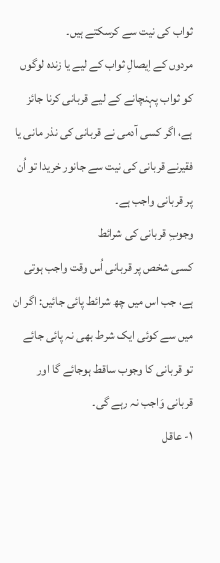ثواب کی نیت سے کرسکتے ہیں۔
مردوں کے اِیصالِ ثواب کے لیے یا زندہ لوگوں کو ثواب پہنچانے کے لیے قربانی کرنا جائز ہے، اگر کسی آدمی نے قربانی کی نذر مانی یا فقیرنے قربانی کی نیت سے جانور خریدا تو اُن پر قربانی واجب ہے۔
وجوبِ قربانی کی شرائط
کسی شخص پر قربانی اُس وقت واجب ہوتی ہے، جب اس میں چھ شرائط پائی جائیں: اگر ان میں سے کوئی ایک شرط بھی نہ پائی جائے تو قربانی کا وجوب ساقط ہوجائے گا اور قربانی وَاجب نہ رہے گی۔
۱- عاقل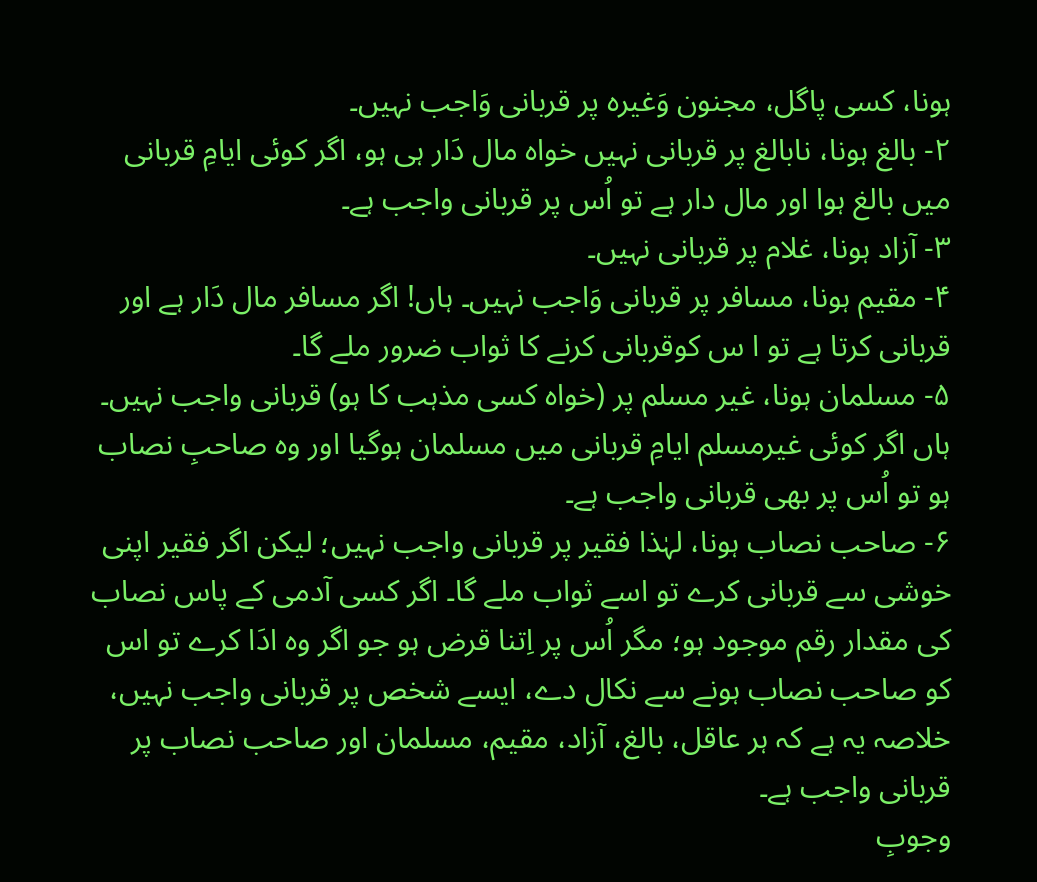ہونا، کسی پاگل، مجنون وَغیرہ پر قربانی وَاجب نہیں۔
۲- بالغ ہونا، نابالغ پر قربانی نہیں خواہ مال دَار ہی ہو، اگر کوئی ایامِ قربانی میں بالغ ہوا اور مال دار ہے تو اُس پر قربانی واجب ہے۔
۳- آزاد ہونا، غلام پر قربانی نہیں۔
۴- مقیم ہونا، مسافر پر قربانی وَاجب نہیں۔ ہاں! اگر مسافر مال دَار ہے اور قربانی کرتا ہے تو ا س کوقربانی کرنے کا ثواب ضرور ملے گا۔
۵- مسلمان ہونا، غیر مسلم پر (خواہ کسی مذہب کا ہو) قربانی واجب نہیں۔ ہاں اگر کوئی غیرمسلم ایامِ قربانی میں مسلمان ہوگیا اور وہ صاحبِ نصاب ہو تو اُس پر بھی قربانی واجب ہے۔
۶- صاحب نصاب ہونا، لہٰذا فقیر پر قربانی واجب نہیں؛ لیکن اگر فقیر اپنی خوشی سے قربانی کرے تو اسے ثواب ملے گا۔ اگر کسی آدمی کے پاس نصاب کی مقدار رقم موجود ہو؛ مگر اُس پر اِتنا قرض ہو جو اگر وہ ادَا کرے تو اس کو صاحب نصاب ہونے سے نکال دے، ایسے شخص پر قربانی واجب نہیں، خلاصہ یہ ہے کہ ہر عاقل، بالغ، آزاد، مقیم، مسلمان اور صاحب نصاب پر قربانی واجب ہے۔
وجوبِ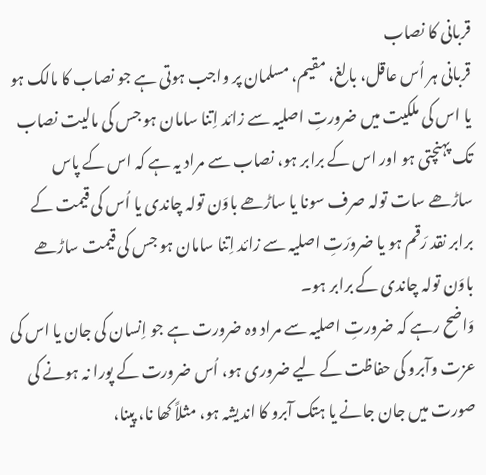قربانی کا نصاب
قربانی ہر اُس عاقل، بالغ، مقیم، مسلمان پر واجب ہوتی ہے جو نصاب کا مالک ہو یا اس کی ملکیت میں ضرورتِ اصلیہ سے زائد اِتنا سامان ہو جس کی مالیت نصاب تک پہنچتی ہو اور اس کے برابر ہو، نصاب سے مراد یہ ہے کہ اس کے پاس ساڑھے سات تولہ صرف سونا یا ساڑھے باوَن تولہ چاندی یا اُس کی قیمت کے برابر نقد رَقم ہو یا ضرورَتِ اصلیہ سے زائد اِتنا سامان ہو جس کی قیمت ساڑھے باوَن تولہ چاندی کے برابر ہو۔
وَاضح رہے کہ ضرورتِ اصلیہ سے مراد وہ ضرورت ہے جو اِنسان کی جان یا اس کی عزت وآبرو کی حفاظت کے لیے ضروری ہو، اُس ضرورت کے پورا نہ ہونے کی صورت میں جان جانے یا ہتک آبرو کا اندیشہ ہو، مثلاً کھا نا، پینا،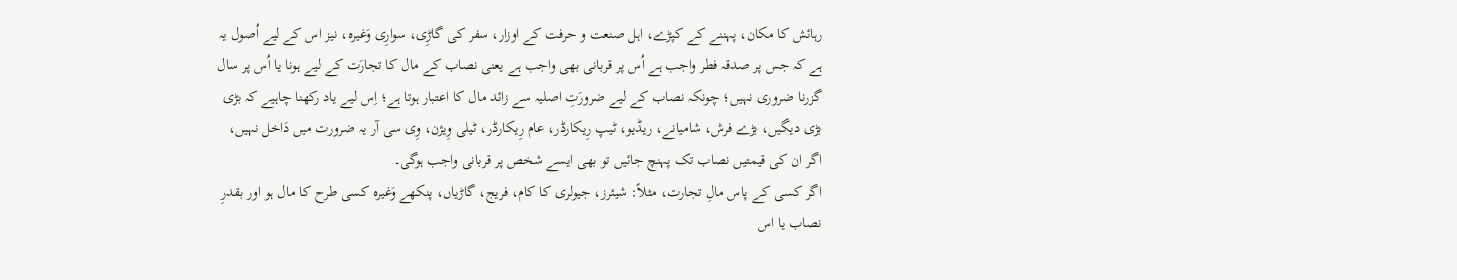رہائش کا مکان، پہننے کے کپڑے، اہل صنعت و حرفت کے اوزار، سفر کی گاڑِی، سوارِی وَغیرہ، نیز اس کے لیے اُصول یہ ہے کہ جس پر صدقہ فطر واجب ہے اُس پر قربانی بھی واجب ہے یعنی نصاب کے مال کا تجارَت کے لیے ہونا یا اُس پر سال گزرنا ضروری نہیں؛ چونکہ نصاب کے لیے ضرورَتِ اصلیہ سے زائد مال کا اعتبار ہوتا ہے؛ اِس لیے یاد رکھنا چاہیے کہ بڑی بڑی دیگیں، بڑے فرش، شامیانے، ریڈیو، ٹیپ رِیکارڈر، عام رِیکارڈر، ٹیلی وِیژن، وِی سی آر یہ ضرورت میں دَاخل نہیں، اگر ان کی قیمتیں نصاب تک پہنچ جائیں تو بھی ایسے شخص پر قربانی واجب ہوگی۔
اگر کسی کے پاس مالِ تجارت، مثلاً: شیئرز، جیولری کا کام، فریج، گاڑیاں، پنکھے وَغیرہ کسی طرح کا مال ہو اور بقدرِ نصاب یا اس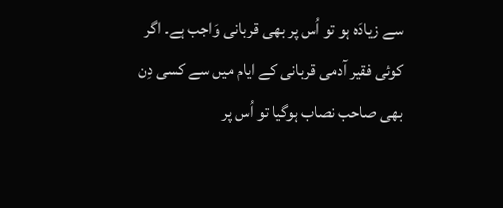سے زیادَہ ہو تو اُس پر بھی قربانی وَاجب ہے۔ اگر کوئی فقیر آدمی قربانی کے ایام میں سے کسی دِن بھی صاحب نصاب ہوگیا تو اُس پر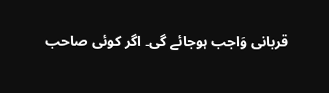قربانی وَاجب ہوجائے گی۔ اگر کوئی صاحب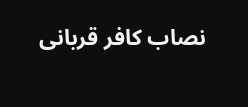نصاب کافر قربانی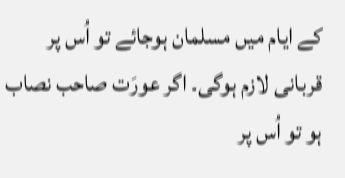کے ایام میں مسلمان ہوجائے تو اُس پر قربانی لازم ہوگی۔ اگر عورَت صاحب نصاب ہو تو اُس پر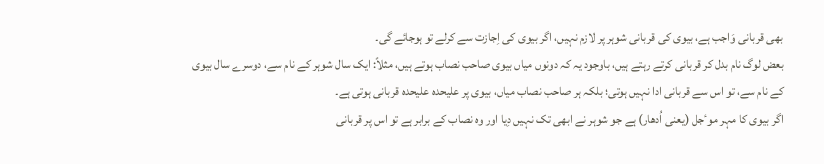بھی قربانی وَاجب ہے، بیوی کی قربانی شوہر پر لازم نہیں، اگر بیوی کی اِجازت سے کرلے تو ہوجائے گی۔
بعض لوگ نام بدل کر قربانی کرتے رہتے ہیں، باوجود یہ کہ دونوں میاں بیوی صاحب نصاب ہوتے ہیں، مثلاً: ایک سال شوہر کے نام سے، دوسرے سال بیوی کے نام سے، تو اس سے قربانی ادا نہیں ہوتی؛ بلکہ ہر صاحب نصاب میاں، بیوی پر علیحدہ علیحدہ قربانی ہوتی ہے۔
اگر بیوی کا مہر موٴجل (یعنی اُدھار) ہے جو شوہر نے ابھی تک نہیں دِیا اور وہ نصاب کے برابر ہے تو اس پر قربانی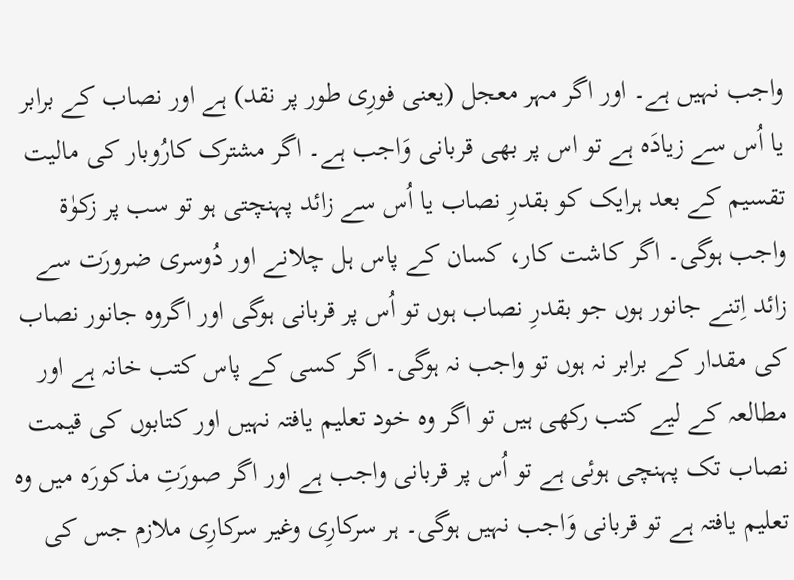واجب نہیں ہے۔ اور اگر مہر معجل (یعنی فورِی طور پر نقد) ہے اور نصاب کے برابر یا اُس سے زیادَہ ہے تو اس پر بھی قربانی وَاجب ہے۔ اگر مشترک کارُوبار کی مالیت تقسیم کے بعد ہرایک کو بقدرِ نصاب یا اُس سے زائد پہنچتی ہو تو سب پر زکوٰة واجب ہوگی۔ اگر کاشت کار، کسان کے پاس ہل چلانے اور دُوسری ضرورَت سے زائد اِتنے جانور ہوں جو بقدرِ نصاب ہوں تو اُس پر قربانی ہوگی اور اگروہ جانور نصاب کی مقدار کے برابر نہ ہوں تو واجب نہ ہوگی۔ اگر کسی کے پاس کتب خانہ ہے اور مطالعہ کے لیے کتب رکھی ہیں تو اگر وہ خود تعلیم یافتہ نہیں اور کتابوں کی قیمت نصاب تک پہنچی ہوئی ہے تو اُس پر قربانی واجب ہے اور اگر صورَتِ مذکورَہ میں وہ تعلیم یافتہ ہے تو قربانی وَاجب نہیں ہوگی۔ ہر سرکارِی وغیر سرکارِی ملازم جس کی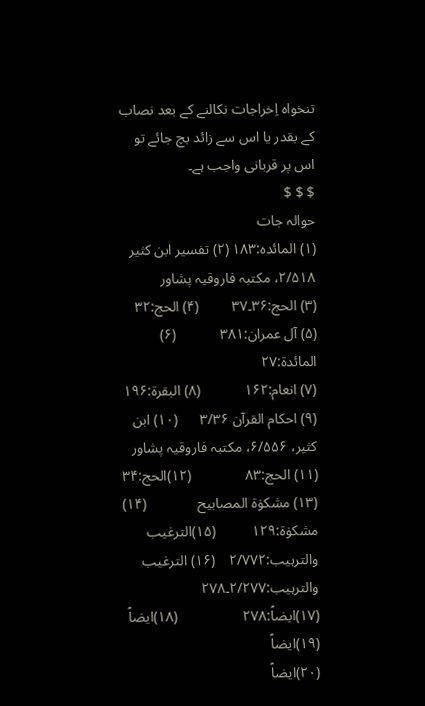تنخواہ اِخراجات نکالنے کے بعد نصاب کے بقدر یا اس سے زائد بچ جائے تو اس پر قربانی واجب ہے۔
$ $ $
حوالہ جات
(۱) المائدہ:۱۸۳ (۲) تفسیر ابن کثیر ۲/۵۱۸، مکتبہ فاروقیہ پشاور                        (۳) الحج:۳۶۔۳۷         (۴) الحج:۳۲
(۵) آل عمران:۳۸۱            (۶) المائدة:۲۷                                                           (۷) انعام:۱۶۲            (۸) البقرة:۱۹۶
(۹) احکام القرآن ۳/۳۶      (۱۰) ابن کثیر، ۶/۵۵۶، مکتبہ فاروقیہ پشاور                           (۱۱) الحج:۸۳               (۱۲)الحج:۳۴
(۱۳) مشکوٰة المصابیح              (۱۴) مشکوٰة:۱۲۹          (۱۵)الترغیب والترہیب:۲/۷۷۲    (۱۶) الترغیب والترہیب:۲/۲۷۷۔۲۷۸
(۱۷)ایضاً:۲۷۸                  (۱۸)ایضاً                    (۱۹)ایضاً                                   (۲۰)ایضاً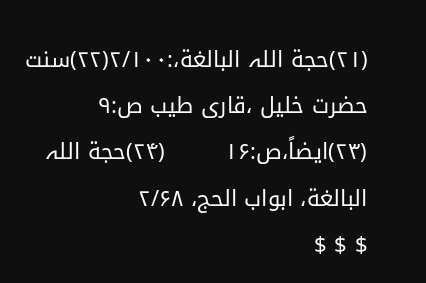(۲۱)حجة اللہ البالغة،:۲/۱۰۰(۲۲)سنت حضرت خلیل ،قاری طیب ص:۹                              (۲۳)ایضاً،ص:۱۶        (۲۴)حجة اللہ البالغة، ابواب الحج، ۲/۶۸
$ $ $